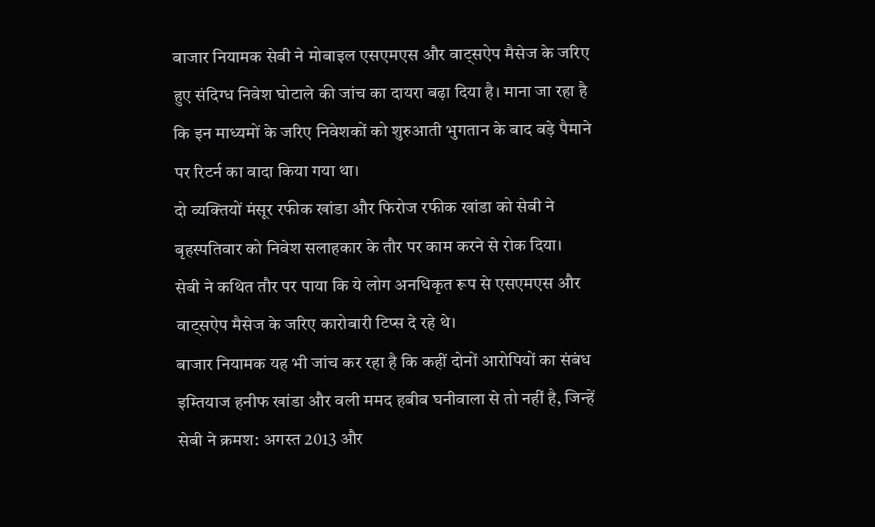बाजार नियामक सेबी ने मोबाइल एसएमएस और वाट्सऐप मैसेज के जरिए हुए संदिग्ध निवेश घोटाले की जांच का दायरा बढ़ा दिया है। माना जा रहा है कि इन माध्यमों के जरिए निवेशकों को शुरुआती भुगतान के बाद बड़े पैमाने पर रिटर्न का वादा किया गया था।
दो व्यक्तियों मंसूर रफीक खांडा और फिरोज रफीक खांडा को सेबी ने बृहस्पतिवार को निवेश सलाहकार के तौर पर काम करने से रोक दिया।
सेबी ने कथित तौर पर पाया कि ये लोग अनधिकृत रूप से एसएमएस और वाट्सऐप मैसेज के जरिए कारोबारी टिप्स दे रहे थे।
बाजार नियामक यह भी जांच कर रहा है कि कहीं दोनों आरोपियों का संबंध इम्तियाज हनीफ खांडा और वली ममद हबीब घनीवाला से तो नहीं है, जिन्हें सेबी ने क्रमश: अगस्त 2013 और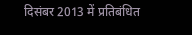दिसंबर 2013 में प्रतिबंधित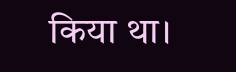किया था।